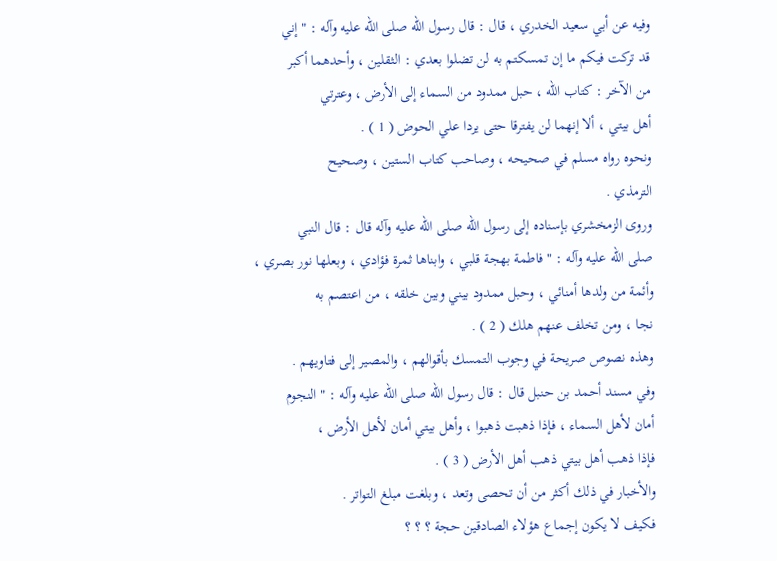وفيه عن أبي سعيد الخدري ، قال : قال رسول الله صلى الله عليه وآله : " إني
قد تركت فيكم ما إن تمسكتم به لن تضلوا بعدي : الثقلين ، وأحدهما أكبر
من الآخر : كتاب الله ، حبل ممدود من السماء إلى الأرض ، وعترتي
أهل بيتي ، ألا إنهما لن يفترقا حتى يردا علي الحوض ( 1 ) .
ونحوه رواه مسلم في صحيحه ، وصاحب كتاب الستين ، وصحيح
الترمذي .
وروى الزمخشري بإسناده إلى رسول الله صلى الله عليه وآله قال : قال النبي
صلى الله عليه وآله : " فاطمة بهجة قلبي ، وابناها ثمرة فؤادي ، وبعلها نور بصري ،
وأئمة من ولدها أمنائي ، وحبل ممدود بيني وبين خلقه ، من اعتصم به
نجا ، ومن تخلف عنهم هلك ( 2 ) .
وهذه نصوص صريحة في وجوب التمسك بأقوالهم ، والمصير إلى فتاويهم .
وفي مسند أحمد بن حنبل قال : قال رسول الله صلى الله عليه وآله : " النجوم
أمان لأهل السماء ، فإذا ذهبت ذهبوا ، وأهل بيتي أمان لأهل الأرض ،
فإذا ذهب أهل بيتي ذهب أهل الأرض ( 3 ) .
والأخبار في ذلك أكثر من أن تحصى وتعد ، وبلغت مبلغ التواتر .
فكيف لا يكون إجماع هؤلاء الصادقين حجة ؟ ؟ ؟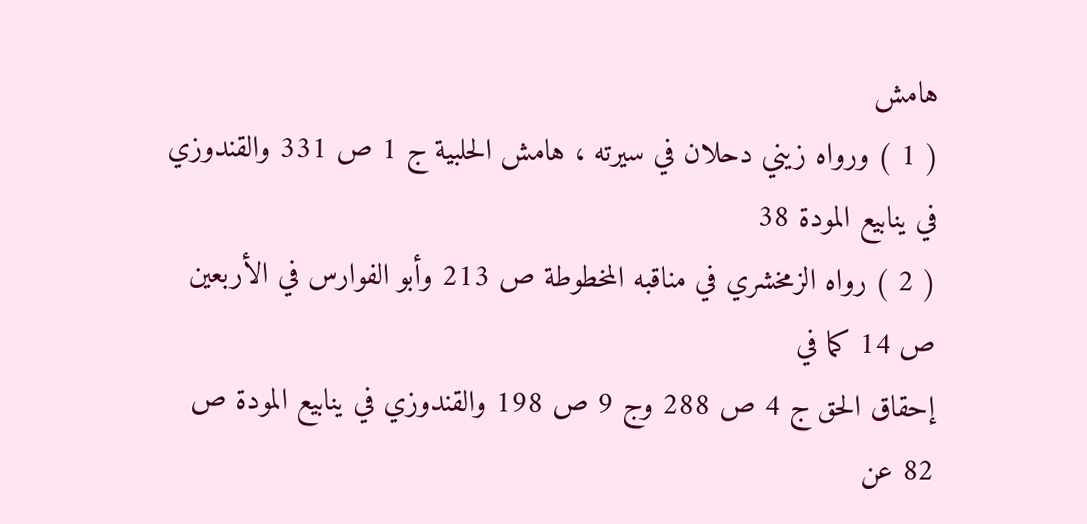هامش
( 1 ) ورواه زيني دحلان في سيرته ، هامش الحلبية ج 1 ص 331 والقندوزي في ينابيع المودة 38
( 2 ) رواه الزمخشري في مناقبه المخطوطة ص 213 وأبو الفوارس في الأربعين ص 14 كما في
إحقاق الحق ج 4 ص 288 وج 9 ص 198 والقندوزي في ينابيع المودة ص 82 عن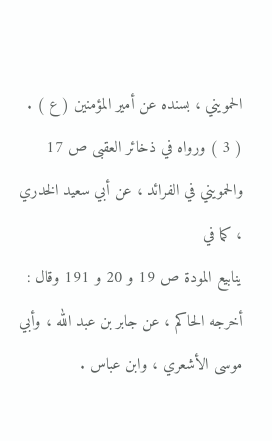الحمويني ، بسنده عن أمير المؤمنين ( ع ) .
( 3 ) ورواه في ذخائر العقبى ص 17 والحمويني في الفرائد ، عن أبي سعيد الخدري ، كما في
ينابيع المودة ص 19 و 20 و 191 وقال : أخرجه الحاكم ، عن جابر بن عبد الله ، وأبي
موسى الأشعري ، وابن عباس .